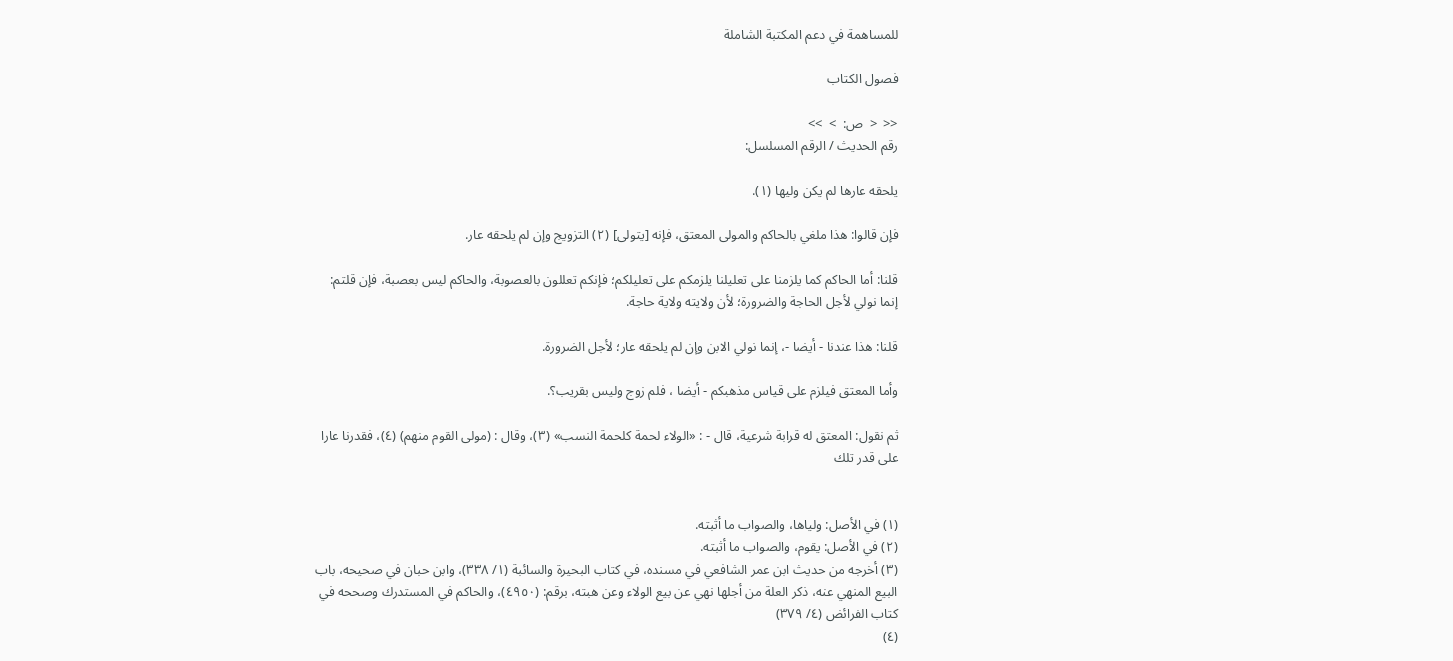للمساهمة في دعم المكتبة الشاملة

فصول الكتاب

<<  <  ص:  >  >>
رقم الحديث / الرقم المسلسل:

يلحقه عارها لم يكن وليها (١).

فإن قالوا: هذا ملغي بالحاكم والمولى المعتق، فإنه [يتولى] (٢) التزويج وإن لم يلحقه عار.

قلنا: أما الحاكم كما يلزمنا على تعليلنا يلزمكم على تعليلكم؛ فإنكم تعللون بالعصوبة، والحاكم ليس بعصبة، فإن قلتم: إنما نولي لأجل الحاجة والضرورة؛ لأن ولايته ولاية حاجة.

قلنا: هذا عندنا - أيضا -، إنما نولي الابن وإن لم يلحقه عار؛ لأجل الضرورة.

وأما المعتق فيلزم على قياس مذهبكم - أيضا ، فلم زوج وليس بقريب؟.

ثم نقول: المعتق له قرابة شرعية، قال - : «الولاء لحمة كلحمة النسب» (٣)، وقال : (مولى القوم منهم) (٤)، فقدرنا عارا على قدر تلك


(١) في الأصل: ولياها، والصواب ما أثبته.
(٢) في الأصل: يقوم، والصواب ما أثبته.
(٣) أخرجه من حديث ابن عمر الشافعي في مسنده، في كتاب البحيرة والسائبة (١/ ٣٣٨)، وابن حبان في صحيحه، باب البيع المنهي عنه، ذكر العلة من أجلها نهي عن بيع الولاء وعن هبته، برقم: (٤٩٥٠)، والحاكم في المستدرك وصححه في كتاب الفرائض (٤/ ٣٧٩)
(٤)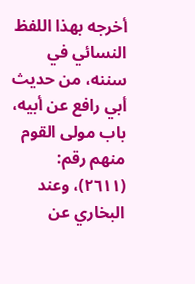أخرجه بهذا اللفظ النسائي في سننه، من حديث أبي رافع عن أبيه، باب مولى القوم منهم رقم: (٢٦١١)، وعند البخاري عن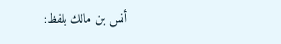أنس بن مالك بلفظ: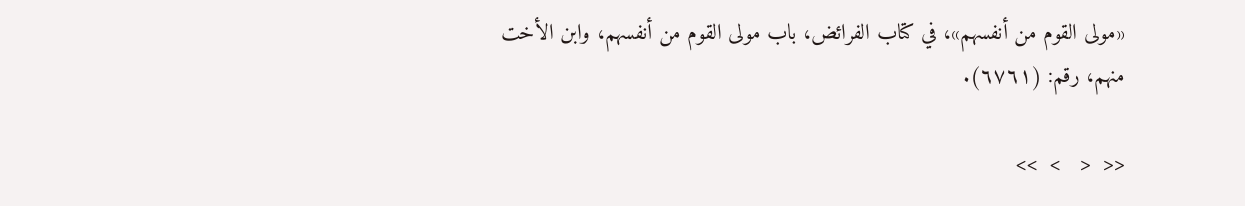«مولى القوم من أنفسهم»، في كتاب الفرائض، باب مولى القوم من أنفسهم، وابن الأخت منهم، رقم: (٦٧٦١).

<<  <   >  >>